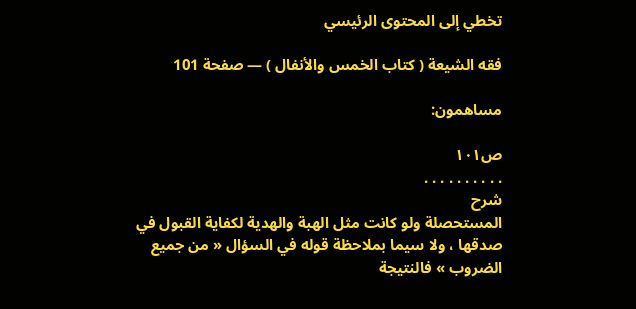تخطي إلى المحتوى الرئيسي

فقه الشيعة ( كتاب الخمس والأنفال ) — صفحة 101

مساهمون:

ص١٠١
. . . . . . . . . .
شرح
المستحصلة ولو كانت مثل الهبة والهدية لكفاية القبول في صدقها ، ولا سيما بملاحظة قوله في السؤال « من جميع الضروب » فالنتيجة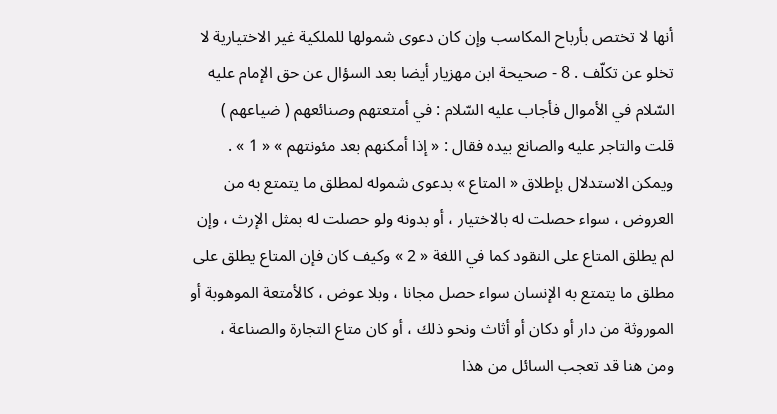أنها لا تختص بأرباح المكاسب وإن كان دعوى شمولها للملكية غير الاختيارية لا تخلو عن تكلّف . 8 - صحيحة ابن مهزيار أيضا بعد السؤال عن حق الإمام عليه السّلام في الأموال فأجاب عليه السّلام : في أمتعتهم وصنائعهم ( ضياعهم ) قلت والتاجر عليه والصانع بيده فقال : « إذا أمكنهم بعد مئونتهم » « 1 » . ويمكن الاستدلال بإطلاق « المتاع » بدعوى شموله لمطلق ما يتمتع به من العروض ، سواء حصلت له بالاختيار ، أو بدونه ولو حصلت له بمثل الإرث ، وإن لم يطلق المتاع على النقود كما في اللغة « 2 » وكيف كان فإن المتاع يطلق على مطلق ما يتمتع به الإنسان سواء حصل مجانا ، وبلا عوض ، كالأمتعة الموهوبة أو الموروثة من دار أو دكان أو أثاث ونحو ذلك ، أو كان متاع التجارة والصناعة ، ومن هنا قد تعجب السائل من هذا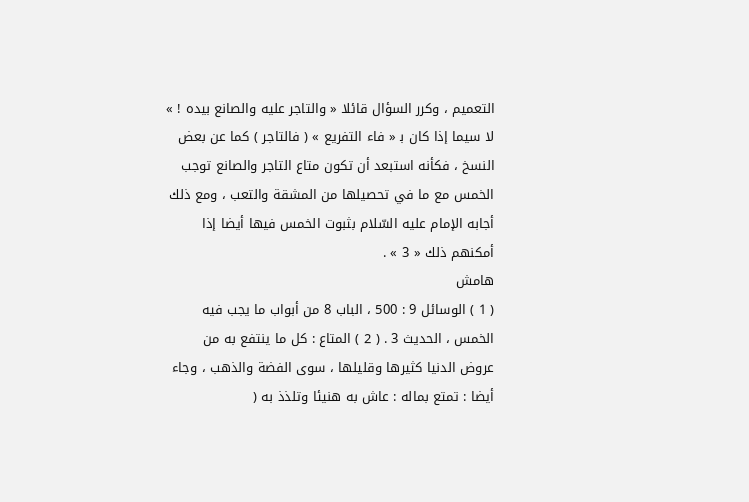التعميم ، وكرر السؤال قائلا « والتاجر عليه والصانع بيده ! » لا سيما إذا كان ب‍ « فاء التفريع » ( فالتاجر ) كما عن بعض النسخ ، فكأنه استبعد أن تكون متاع التاجر والصانع توجب الخمس مع ما في تحصيلها من المشقة والتعب ، ومع ذلك أجابه الإمام عليه السّلام بثبوت الخمس فيها أيضا إذا أمكنهم ذلك « 3 » .
هامش
( 1 ) الوسائل 9 : 500 ، الباب 8 من أبواب ما يجب فيه الخمس ، الحديث 3 . ( 2 ) المتاع : كل ما ينتفع به من عروض الدنيا كثيرها وقليلها ، سوى الفضة والذهب ، وجاء أيضا : تمتع بماله : عاش به هنيئا وتلذذ به (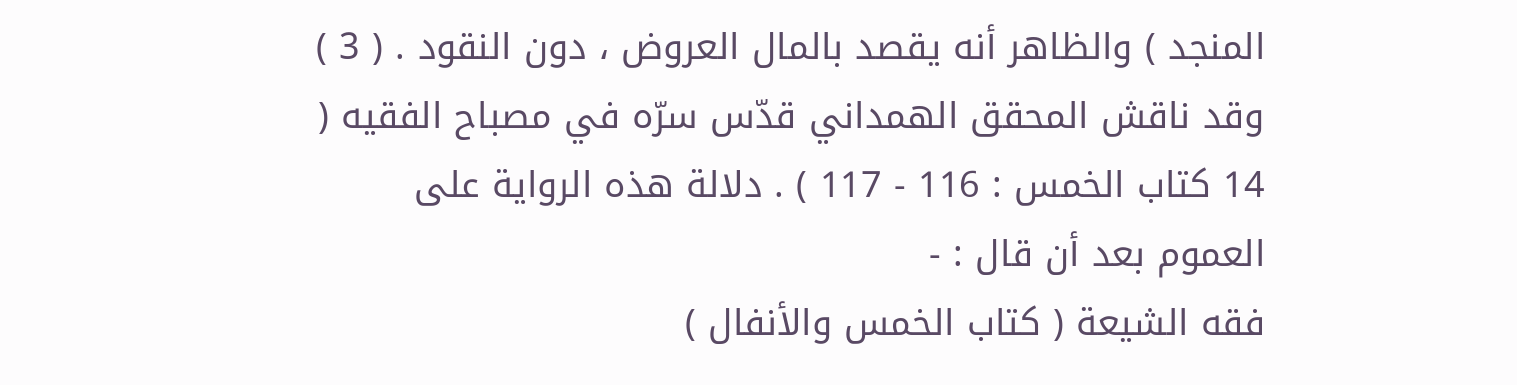المنجد ) والظاهر أنه يقصد بالمال العروض ، دون النقود . ( 3 ) وقد ناقش المحقق الهمداني قدّس سرّه في مصباح الفقيه ( 14 كتاب الخمس : 116 - 117 ) . دلالة هذه الرواية على العموم بعد أن قال : -
فقه الشيعة ( كتاب الخمس والأنفال )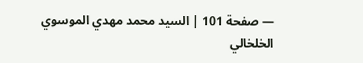— صفحة 101 | السيد محمد مهدي الموسوي الخلخالي